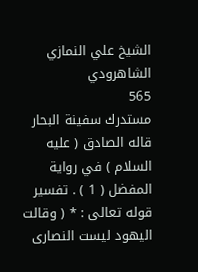الشيخ علي النمازي الشاهرودي
565
مستدرك سفينة البحار
قاله الصادق ( عليه السلام ) في رواية المفضل ( 1 ) . تفسير قوله تعالى : * ( وقالت اليهود ليست النصارى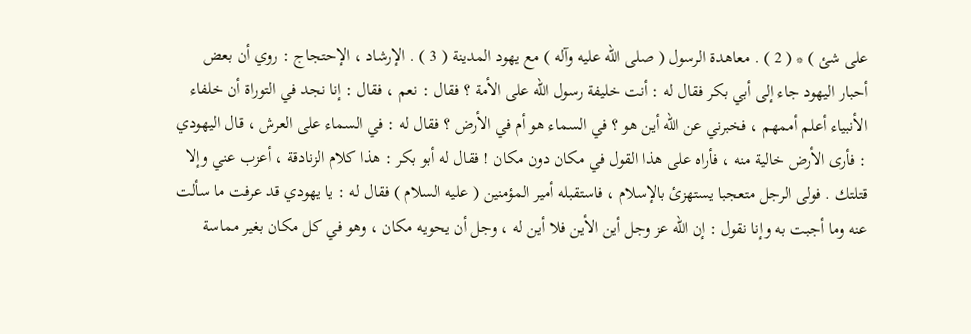على شئ ) * ( 2 ) . معاهدة الرسول ( صلى الله عليه وآله ) مع يهود المدينة ( 3 ) . الإرشاد ، الإحتجاج : روي أن بعض أحبار اليهود جاء إلى أبي بكر فقال له : أنت خليفة رسول الله على الأمة ؟ فقال : نعم ، فقال : إنا نجد في التوراة أن خلفاء الأنبياء أعلم أممهم ، فخبرني عن الله أين هو ؟ في السماء هو أم في الأرض ؟ فقال له : في السماء على العرش ، قال اليهودي : فأرى الأرض خالية منه ، فأراه على هذا القول في مكان دون مكان ! فقال له أبو بكر : هذا كلام الزنادقة ، أعزب عني وإلا قتلتك . فولى الرجل متعجبا يستهزئ بالإسلام ، فاستقبله أمير المؤمنين ( عليه السلام ) فقال له : يا يهودي قد عرفت ما سألت عنه وما أجبت به وإنا نقول : إن الله عز وجل أين الأين فلا أين له ، وجل أن يحويه مكان ، وهو في كل مكان بغير مماسة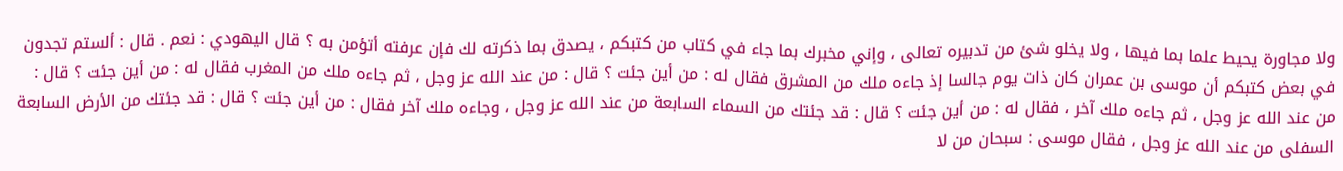ولا مجاورة يحيط علما بما فيها ، ولا يخلو شئ من تدبيره تعالى ، وإني مخبرك بما جاء في كتاب من كتبكم ، يصدق بما ذكرته لك فإن عرفته أتؤمن به ؟ قال اليهودي : نعم . قال : ألستم تجدون في بعض كتبكم أن موسى بن عمران كان ذات يوم جالسا إذ جاءه ملك من المشرق فقال له : من أين جئت ؟ قال : من عند الله عز وجل ، ثم جاءه ملك من المغرب فقال له : من أين جئت ؟ قال : من عند الله عز وجل ، ثم جاءه ملك آخر ، فقال له : من أين جئت ؟ قال : قد جئتك من السماء السابعة من عند الله عز وجل ، وجاءه ملك آخر فقال : من أين جئت ؟ قال : قد جئتك من الأرض السابعة السفلى من عند الله عز وجل ، فقال موسى : سبحان من لا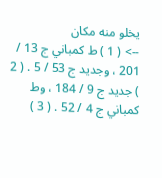يخلو منه مكان
--> ( 1 ) ط كمباني ج 13 / 201 ، وجديد ج 53 / 5 . ( 2 ) جديد ج 9 / 184 ، وط كمباني ج 4 / 52 . ( 3 )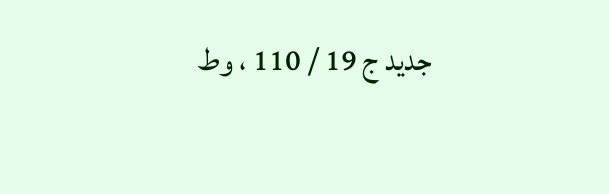جديد ج 19 / 110 ، وط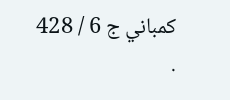كمباني ج 6 / 428 .